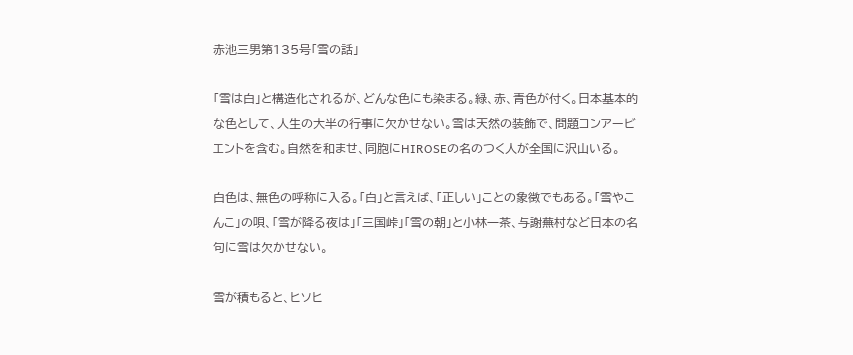赤池三男第135号「雪の話」

「雪は白」と構造化されるが、どんな色にも染まる。緑、赤、青色が付く。日本基本的な色として、人生の大半の行事に欠かせない。雪は天然の装飾で、問題コンアービエントを含む。自然を和ませ、同胞にHIROSEの名のつく人が全国に沢山いる。

白色は、無色の呼称に入る。「白」と言えば、「正しい」ことの象徴でもある。「雪やこんこ」の唄、「雪が降る夜は」「三国峠」「雪の朝」と小林一茶、与謝蕪村など日本の名句に雪は欠かせない。

雪が積もると、ヒソヒ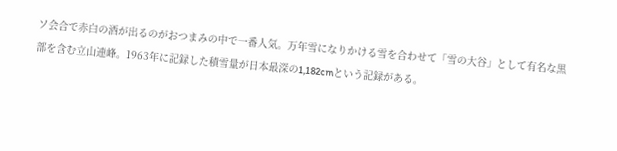ソ会合で赤白の酒が出るのがおつまみの中で一番人気。万年雪になりかける雪を合わせて「雪の大谷」として有名な黒部を含む立山連峰。1963年に記録した積雪量が日本最深の1,182cmという記録がある。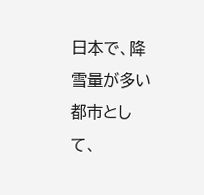日本で、降雪量が多い都市として、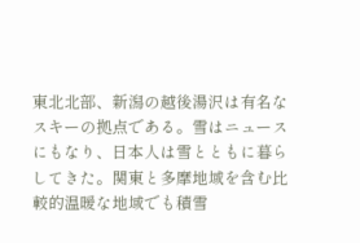東北北部、新潟の越後湯沢は有名なスキーの拠点である。雪はニュースにもなり、日本人は雪とともに暮らしてきた。関東と多摩地域を含む比較的温暖な地域でも積雪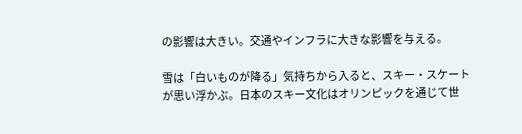の影響は大きい。交通やインフラに大きな影響を与える。

雪は「白いものが降る」気持ちから入ると、スキー・スケートが思い浮かぶ。日本のスキー文化はオリンピックを通じて世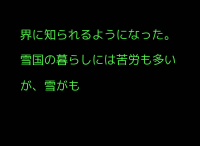界に知られるようになった。雪国の暮らしには苦労も多いが、雪がも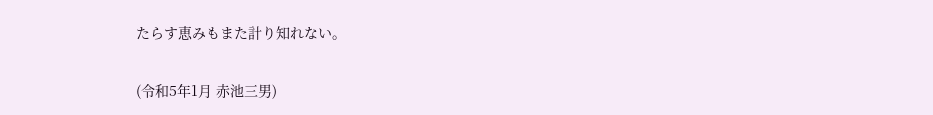たらす恵みもまた計り知れない。

(令和5年1月 赤池三男)